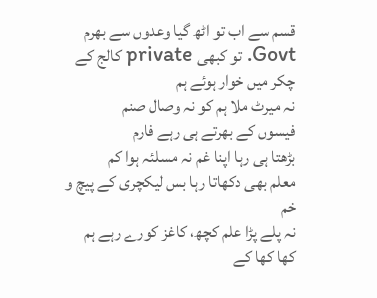قسم سے اب تو اٹھ گیا وعدوں سے بھرم
Govt. تو کبھی private کالج کے چکر میں خوار ہوئے ہم
نہ میرٹ ملا ہم کو نہ وصال صنم
فیسوں کے بھرتے ہی رہے فارم
بڑھتا ہی رہا اپنا غم نہ مسلئہ ہوا کم
معلم بھی دکھاتا رہا بس لیکچری کے پیچ و خم
نہ پلے پڑا علم کچھ، کاغز کورے رہے ہم
کھا کھا کے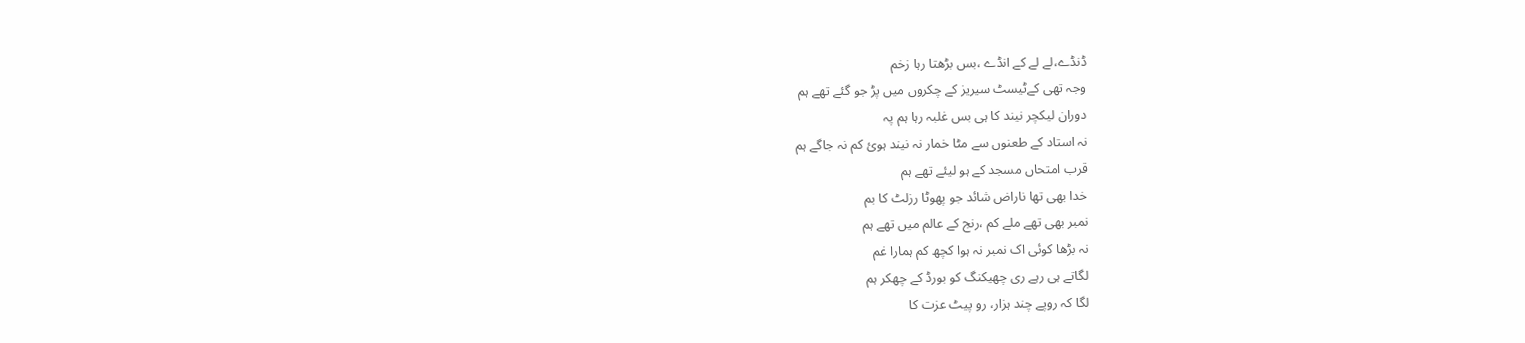ڈنڈے،لے لے کے انڈے ،بس بڑھتا رہا زخم
وجہ تھی کےٹیسٹ سیریز کے چکروں میں پڑ جو گئے تھے ہم
دوران لیکچر نیند کا ہی بس غلبہ رہا ہم پہ
نہ استاد کے طعنوں سے مٹا خمار نہ نیند ہوئ کم نہ جاگے ہم
قرب امتحاں مسجد کے ہو لیئے تھے ہم
خدا بھی تھا ناراض شائد جو پھوٹا رزلٹ کا بم
نمبر بھی تھے ملے کم ،رنج کے عالم میں تھے ہم
نہ بڑھا کوئی اک نمبر نہ ہوا کچھ کم ہمارا غم
لگاتے ہی رہے ری چھیکنگ کو بورڈ کے چھکر ہم
لگا کہ روپے چند ہزار، رو پیٹ عزت کا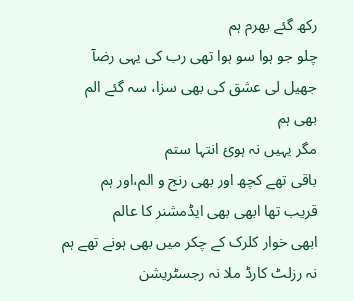رکھ گئے بھرم ہم
چلو جو ہوا سو ہوا تھی رب کی یہی رضآ
جھیل لی عشق کی بھی سزا، سہ گئے الم بھی ہم
مگر یہیں نہ ہوئ انتہا ستم
باقی تھے کچھ اور بھی رنج و الم،اور ہم
قریب تھا ابھی بھی ایڈمشنر کا عالم
ابھی خوار کلرک کے چکر میں بھی ہونے تھے ہم
نہ رزلٹ کارڈ ملا نہ رجسٹریشن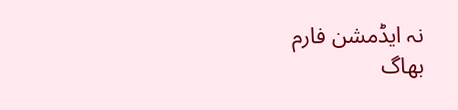نہ ایڈمشن فارم
بھاگ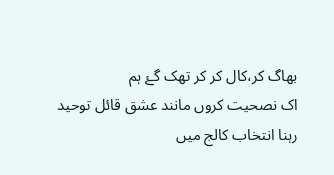بھاگ کر،کال کر کر تھک گۓ ہم
اک نصحیت کروں مانند عشق قائل توحید رہنا انتخاب کالج میں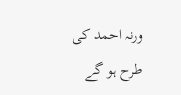ورنہ احمد کی طرح ہو گے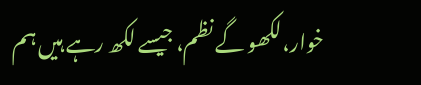خوار،لکھو گے نظم، جیسے لکھ رہے ہیں ہم